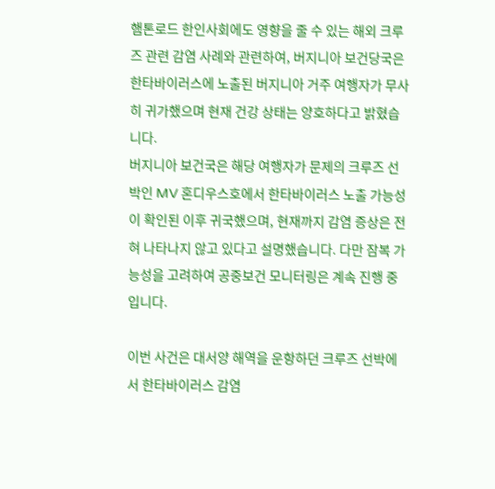햄톤로드 한인사회에도 영향을 줄 수 있는 해외 크루즈 관련 감염 사례와 관련하여, 버지니아 보건당국은 한타바이러스에 노출된 버지니아 거주 여행자가 무사히 귀가했으며 현재 건강 상태는 양호하다고 밝혔습니다.
버지니아 보건국은 해당 여행자가 문제의 크루즈 선박인 MV 혼디우스호에서 한타바이러스 노출 가능성이 확인된 이후 귀국했으며, 현재까지 감염 증상은 전혀 나타나지 않고 있다고 설명했습니다. 다만 잠복 가능성을 고려하여 공중보건 모니터링은 계속 진행 중입니다.

이번 사건은 대서양 해역을 운항하던 크루즈 선박에서 한타바이러스 감염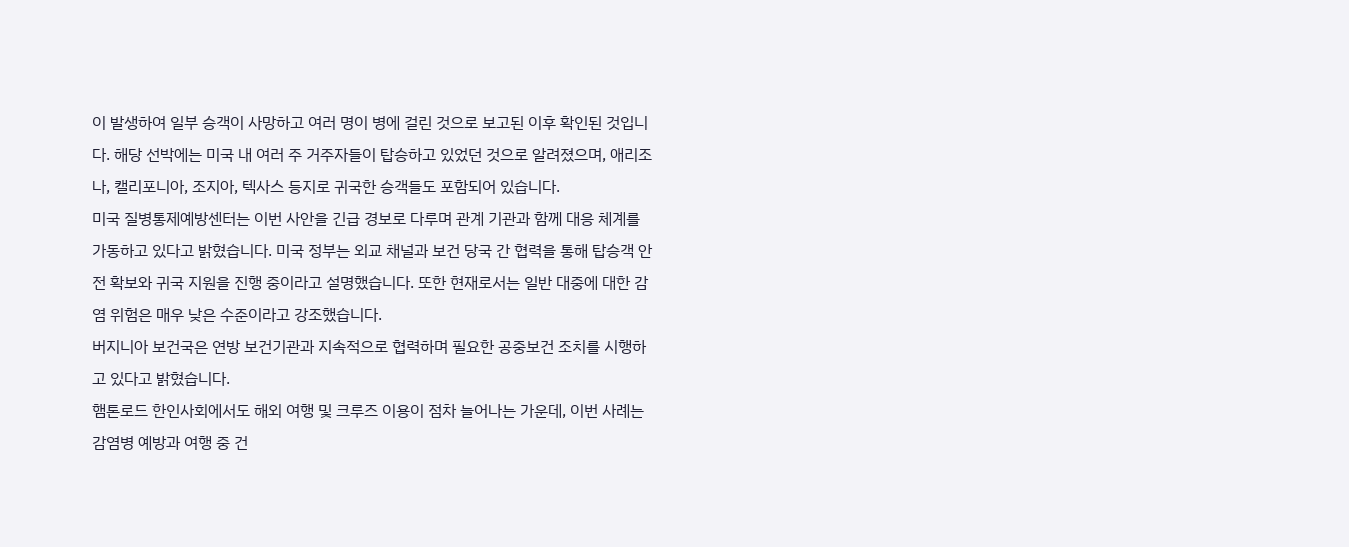이 발생하여 일부 승객이 사망하고 여러 명이 병에 걸린 것으로 보고된 이후 확인된 것입니다. 해당 선박에는 미국 내 여러 주 거주자들이 탑승하고 있었던 것으로 알려졌으며, 애리조나, 캘리포니아, 조지아, 텍사스 등지로 귀국한 승객들도 포함되어 있습니다.
미국 질병통제예방센터는 이번 사안을 긴급 경보로 다루며 관계 기관과 함께 대응 체계를 가동하고 있다고 밝혔습니다. 미국 정부는 외교 채널과 보건 당국 간 협력을 통해 탑승객 안전 확보와 귀국 지원을 진행 중이라고 설명했습니다. 또한 현재로서는 일반 대중에 대한 감염 위험은 매우 낮은 수준이라고 강조했습니다.
버지니아 보건국은 연방 보건기관과 지속적으로 협력하며 필요한 공중보건 조치를 시행하고 있다고 밝혔습니다.
햄톤로드 한인사회에서도 해외 여행 및 크루즈 이용이 점차 늘어나는 가운데, 이번 사례는 감염병 예방과 여행 중 건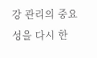강 관리의 중요성을 다시 한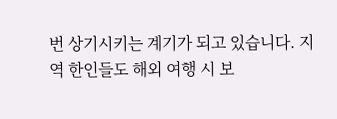번 상기시키는 계기가 되고 있습니다. 지역 한인들도 해외 여행 시 보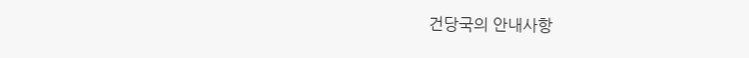건당국의 안내사항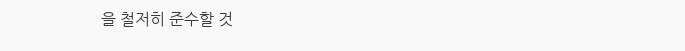을 철저히 준수할 것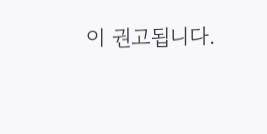이 권고됩니다.